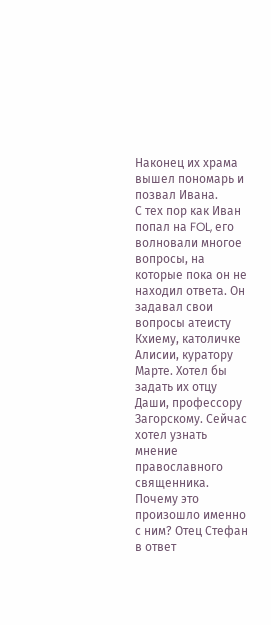Наконец их храма вышел пономарь и позвал Ивана.
С тех пор как Иван попал на FOL, его волновали многое вопросы, на которые пока он не находил ответа. Он задавал свои вопросы атеисту Кхиему, католичке Алисии, куратору Марте. Хотел бы задать их отцу Даши, профессору Загорскому. Сейчас хотел узнать мнение православного священника. Почему это произошло именно с ним? Отец Стефан в ответ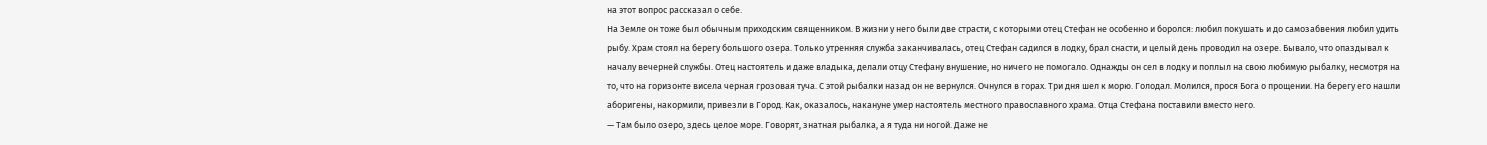на этот вопрос рассказал о себе.
На Земле он тоже был обычным приходским священником. В жизни у него были две страсти, с которыми отец Стефан не особенно и боролся: любил покушать и до самозабвения любил удить рыбу. Храм стоял на берегу большого озера. Только утренняя служба заканчивалась, отец Стефан садился в лодку, брал снасти, и целый день проводил на озере. Бывало, что опаздывал к началу вечерней службы. Отец настоятель и даже владыка, делали отцу Стефану внушение, но ничего не помогало. Однажды он сел в лодку и поплыл на свою любимую рыбалку, несмотря на то, что на горизонте висела черная грозовая туча. С этой рыбалки назад он не вернулся. Очнулся в горах. Три дня шел к морю. Голодал. Молился, прося Бога о прощении. На берегу его нашли аборигены, накормили, привезли в Город. Как, оказалось, накануне умер настоятель местного православного храма. Отца Стефана поставили вместо него.
— Там было озеро, здесь целое море. Говорят, знатная рыбалка, а я туда ни ногой. Даже не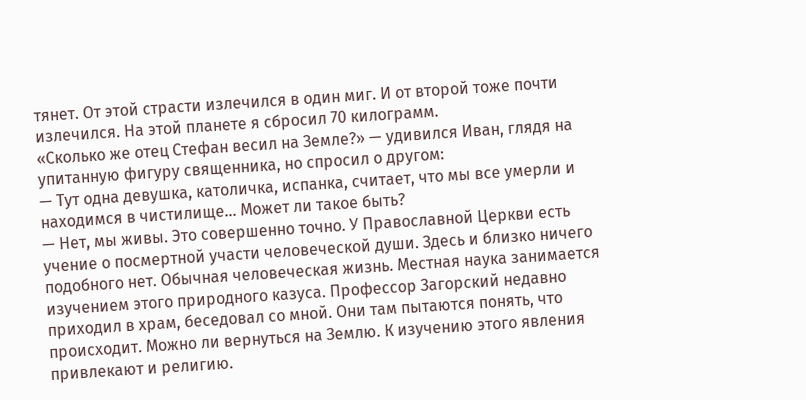тянет. От этой страсти излечился в один миг. И от второй тоже почти излечился. На этой планете я сбросил 70 килограмм.
«Сколько же отец Стефан весил на Земле?» — удивился Иван, глядя на упитанную фигуру священника, но спросил о другом:
— Тут одна девушка, католичка, испанка, считает, что мы все умерли и находимся в чистилище… Может ли такое быть?
— Нет, мы живы. Это совершенно точно. У Православной Церкви есть учение о посмертной участи человеческой души. Здесь и близко ничего подобного нет. Обычная человеческая жизнь. Местная наука занимается изучением этого природного казуса. Профессор Загорский недавно приходил в храм, беседовал со мной. Они там пытаются понять, что происходит. Можно ли вернуться на Землю. К изучению этого явления привлекают и религию.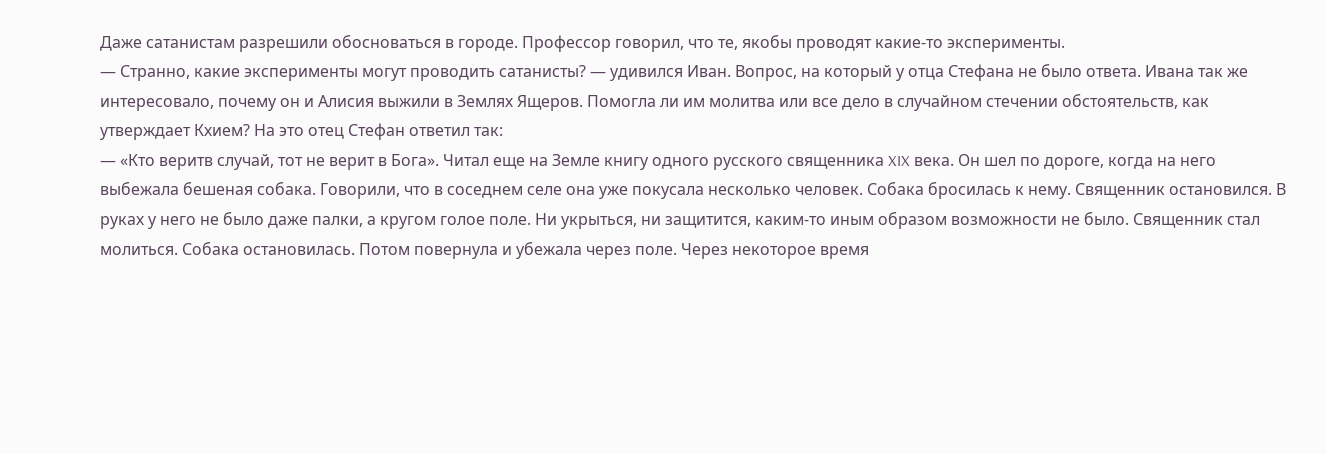Даже сатанистам разрешили обосноваться в городе. Профессор говорил, что те, якобы проводят какие-то эксперименты.
— Странно, какие эксперименты могут проводить сатанисты? — удивился Иван. Вопрос, на который у отца Стефана не было ответа. Ивана так же интересовало, почему он и Алисия выжили в Землях Ящеров. Помогла ли им молитва или все дело в случайном стечении обстоятельств, как утверждает Кхием? На это отец Стефан ответил так:
— «Кто веритв случай, тот не верит в Бога». Читал еще на Земле книгу одного русского священника XIX века. Он шел по дороге, когда на него выбежала бешеная собака. Говорили, что в соседнем селе она уже покусала несколько человек. Собака бросилась к нему. Священник остановился. В руках у него не было даже палки, а кругом голое поле. Ни укрыться, ни защитится, каким-то иным образом возможности не было. Священник стал молиться. Собака остановилась. Потом повернула и убежала через поле. Через некоторое время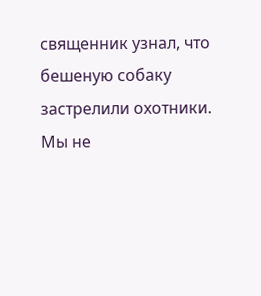священник узнал, что бешеную собаку застрелили охотники. Мы не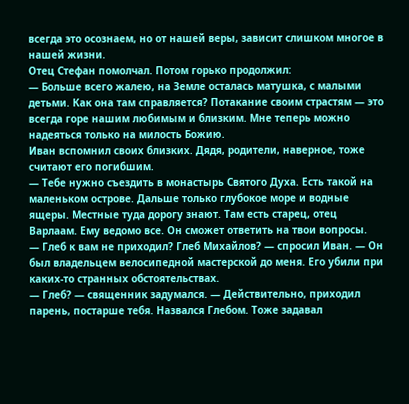всегда это осознаем, но от нашей веры, зависит слишком многое в нашей жизни.
Отец Стефан помолчал. Потом горько продолжил:
— Больше всего жалею, на Земле осталась матушка, с малыми детьми. Как она там справляется? Потакание своим страстям — это всегда горе нашим любимым и близким. Мне теперь можно надеяться только на милость Божию.
Иван вспомнил своих близких. Дядя, родители, наверное, тоже считают его погибшим.
— Тебе нужно съездить в монастырь Святого Духа. Есть такой на маленьком острове. Дальше только глубокое море и водные ящеры. Местные туда дорогу знают. Там есть старец, отец Варлаам. Ему ведомо все. Он сможет ответить на твои вопросы.
— Глеб к вам не приходил? Глеб Михайлов? — спросил Иван. — Он был владельцем велосипедной мастерской до меня. Его убили при каких-то странных обстоятельствах.
— Глеб? — священник задумался. — Действительно, приходил парень, постарше тебя. Назвался Глебом. Тоже задавал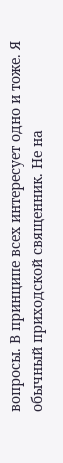вопросы. В принципе всех интересует одно и тоже. Я обычный приходской священник. Не на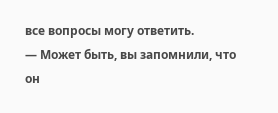все вопросы могу ответить.
— Может быть, вы запомнили, что он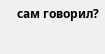сам говорил?